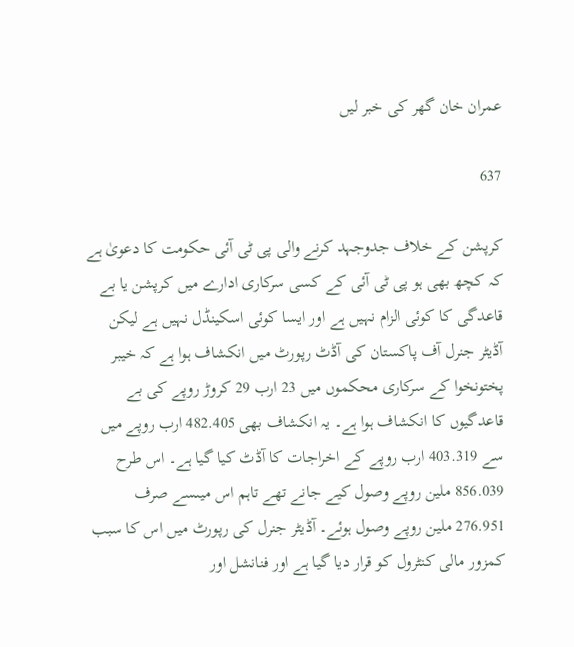عمران خان گھر کی خبر لیں

637

کرپشن کے خلاف جدوجہد کرنے والی پی ٹی آئی حکومت کا دعویٰ ہے کہ کچھ بھی ہو پی ٹی آئی کے کسی سرکاری ادارے میں کرپشن یا بے قاعدگی کا کوئی الزام نہیں ہے اور ایسا کوئی اسکینڈل نہیں ہے لیکن آڈیٹر جنرل آف پاکستان کی آڈٹ رپورٹ میں انکشاف ہوا ہے کہ خیبر پختونخوا کے سرکاری محکموں میں 23 ارب 29 کروڑ روپے کی بے قاعدگیوں کا انکشاف ہوا ہے۔ یہ انکشاف بھی 482.405 ارب روپے میں سے 403.319 ارب روپے کے اخراجات کا آڈٹ کیا گیا ہے۔ اس طرح 856.039 ملین روپے وصول کیے جانے تھے تاہم اس میںسے صرف 276.951 ملین روپے وصول ہوئے۔ آڈیٹر جنرل کی رپورٹ میں اس کا سبب کمزور مالی کنٹرول کو قرار دیا گیا ہے اور فنانشل اور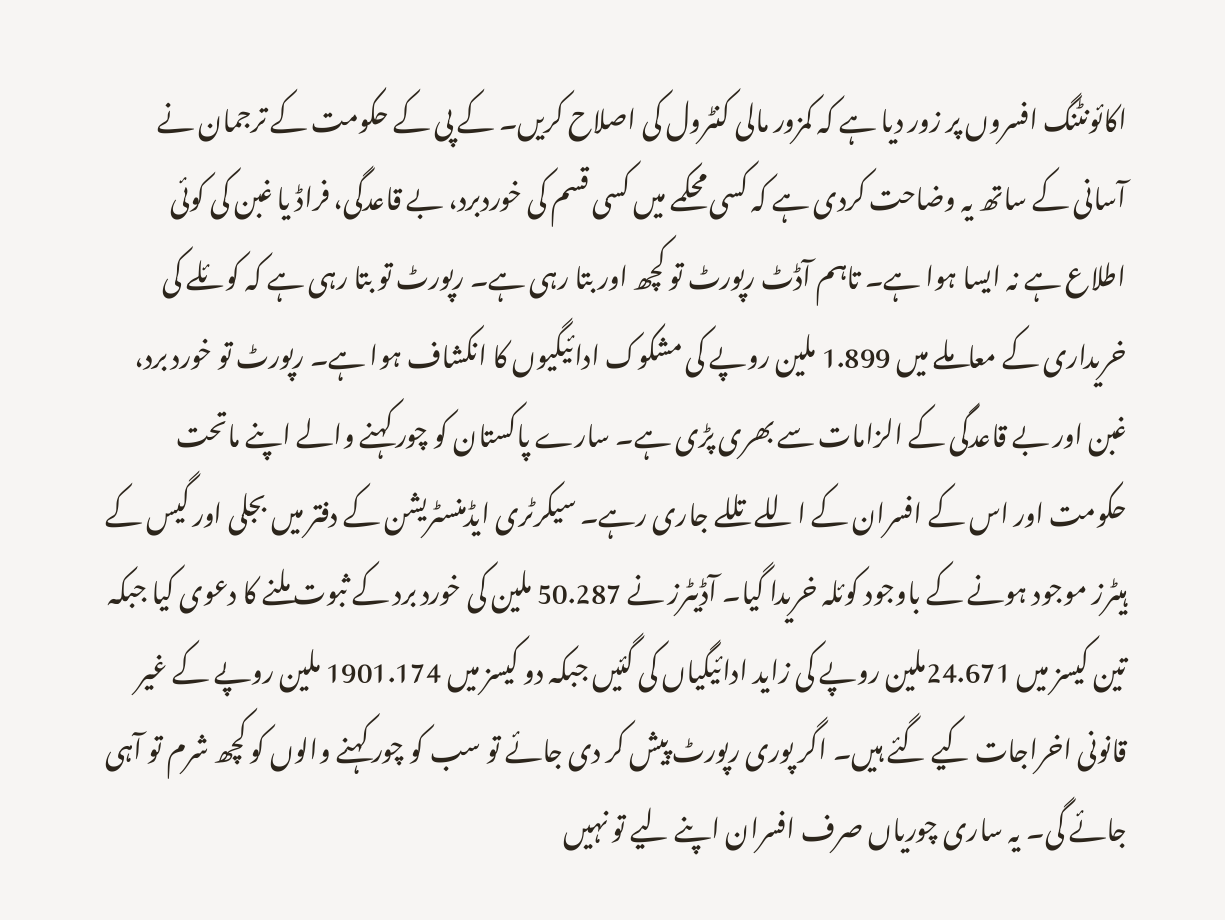اکائونٹنگ افسروں پر زور دیا ہے کہ کمزور مالی کنٹرول کی اصلاح کریں۔ کے پی کے حکومت کے ترجمان نے آسانی کے ساتھ یہ وضاحت کردی ہے کہ کسی محکمے میں کسی قسم کی خوردبرد، بے قاعدگی، فراڈ یا غبن کی کوئی اطلاع ہے نہ ایسا ہوا ہے۔ تاہم آڈٹ رپورٹ تو کچھ اور بتا رہی ہے۔ رپورٹ تو بتا رہی ہے کہ کوئلے کی خریداری کے معاملے میں 1.899 ملین روپے کی مشکوک ادائیگیوں کا انکشاف ہوا ہے۔ رپورٹ تو خورد برد، غبن اور بے قاعدگی کے الزامات سے بھری پڑی ہے۔ سارے پاکستان کو چور کہنے والے اپنے ماتحت حکومت اور اس کے افسران کے اللے تللے جاری رہے۔ سیکرٹری ایڈمنسٹریشن کے دفتر میں بجلی اور گیس کے ہیٹرز موجود ہونے کے باوجود کوئلہ خریدا گیا۔ آڈیٹرز نے 50.287 ملین کی خورد برد کے ثبوت ملنے کا دعوی کیا جبکہ تین کیسز میں 24.671ملین روپے کی زاید ادائیگیاں کی گئیں جبکہ دو کیسز میں 1901.174 ملین روپے کے غیر قانونی اخراجات کیے گئے ہیں۔ اگر پوری رپورٹ پیش کر دی جائے تو سب کو چور کہنے والوں کو کچھ شرم تو آہی جائے گی۔ یہ ساری چوریاں صرف افسران اپنے لیے تو نہیں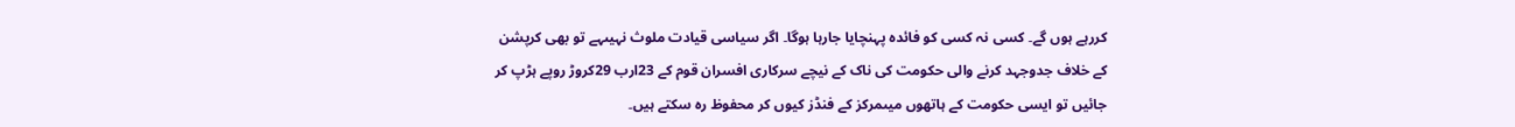کررہے ہوں گے۔ کسی نہ کسی کو فائدہ پہنچایا جارہا ہوگا۔ اگر سیاسی قیادت ملوث نہیںہے تو بھی کرپشن کے خلاف جدوجہد کرنے والی حکومت کی ناک کے نیچے سرکاری افسران قوم کے 23ارب 29کروڑ روپے ہڑپ کر جائیں تو ایسی حکومت کے ہاتھوں میںمرکز کے فنڈز کیوں کر محفوظ رہ سکتے ہیں۔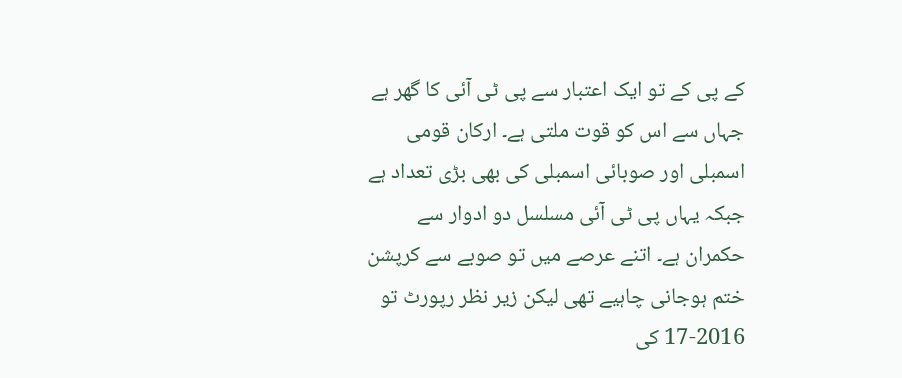کے پی کے تو ایک اعتبار سے پی ٹی آئی کا گھر ہے جہاں سے اس کو قوت ملتی ہے۔ ارکان قومی اسمبلی اور صوبائی اسمبلی کی بھی بڑی تعداد ہے جبکہ یہاں پی ٹی آئی مسلسل دو ادوار سے حکمران ہے۔ اتنے عرصے میں تو صوبے سے کرپشن ختم ہوجانی چاہیے تھی لیکن زیر نظر رپورٹ تو 2016-17 کی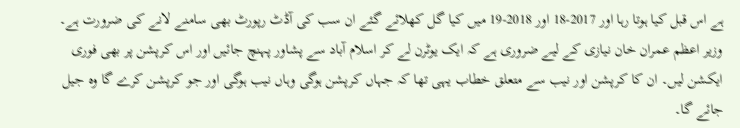ہے اس قبل کیا ہوتا رہا اور 2017-18 اور 2018-19 میں کیا گل کھلائے گئے ان سب کی آڈٹ رپورٹ بھی سامنے لانے کی ضرورت ہے۔ وزیر اعظم عمران خان نیازی کے لیے ضروری ہے کہ ایک یوٹرن لے کر اسلام آباد سے پشاور پہنچ جائیں اور اس کرپشن پر بھی فوری ایکشن لیں۔ ان کا کرپشن اور نیب سے متعلق خطاب یہی تھا کہ جہاں کرپشن ہوگی وہاں نیب ہوگی اور جو کرپشن کرے گا وہ جیل جائے گا۔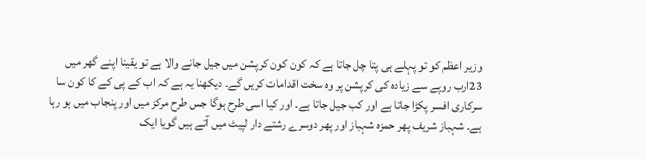وزیر اعظم کو تو پہلے ہی پتا چل جاتا ہے کہ کون کون کرپشن میں جیل جانے والا ہے تو یقینا اپنے گھر میں 23ارب روپے سے زیادہ کی کرپشن پر وہ سخت اقدامات کریں گے۔ دیکھنا یہ ہے کہ اب کے پی کے کا کون سا سرکاری افسر پکڑا جاتا ہے اور کب جیل جاتا ہے۔ اور کیا اسی طرح ہوگا جس طرح مرکز میں اور پنجاب میں ہو رہا ہے۔ شہباز شریف پھر حمزہ شہباز اور پھر دوسرے رشتے دار لپیٹ میں آتے ہیں گویا ایک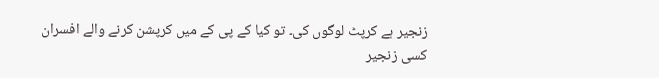زنجیر ہے کرپٹ لوگوں کی۔ تو کیا کے پی کے میں کرپشن کرنے والے افسران کسی زنجیر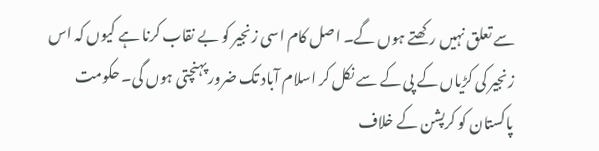سے تعلق نہیں رکھتے ہوں گے۔ اصل کام اسی زنجیر کو بے نقاب کرنا ہے کیوں کہ اس زنجیر کی کڑیاں کے پی کے سے نکل کر اسلام آباد تک ضرور پہنچتی ہوں گی۔ حکومت پاکستان کو کرپشن کے خلاف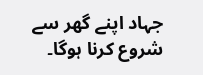جہاد اپنے گھر سے شروع کرنا ہوگا۔